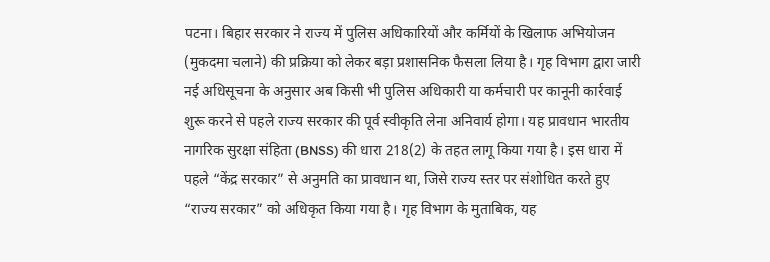पटना। बिहार सरकार ने राज्य में पुलिस अधिकारियों और कर्मियों के खिलाफ अभियोजन (मुकदमा चलाने) की प्रक्रिया को लेकर बड़ा प्रशासनिक फैसला लिया है। गृह विभाग द्वारा जारी नई अधिसूचना के अनुसार अब किसी भी पुलिस अधिकारी या कर्मचारी पर कानूनी कार्रवाई शुरू करने से पहले राज्य सरकार की पूर्व स्वीकृति लेना अनिवार्य होगा। यह प्रावधान भारतीय नागरिक सुरक्षा संहिता (BNSS) की धारा 218(2) के तहत लागू किया गया है। इस धारा में पहले “केंद्र सरकार” से अनुमति का प्रावधान था, जिसे राज्य स्तर पर संशोधित करते हुए “राज्य सरकार” को अधिकृत किया गया है। गृह विभाग के मुताबिक, यह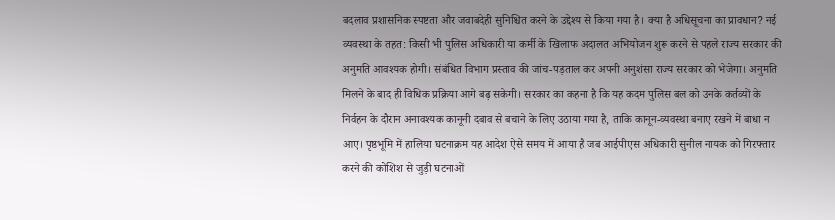बदलाव प्रशासनिक स्पष्टता और जवाबदेही सुनिश्चित करने के उद्देश्य से किया गया है। क्या है अधिसूचना का प्रावधान? नई व्यवस्था के तहत: किसी भी पुलिस अधिकारी या कर्मी के खिलाफ अदालत अभियोजन शुरू करने से पहले राज्य सरकार की अनुमति आवश्यक होगी। संबंधित विभाग प्रस्ताव की जांच-पड़ताल कर अपनी अनुशंसा राज्य सरकार को भेजेगा। अनुमति मिलने के बाद ही विधिक प्रक्रिया आगे बढ़ सकेगी। सरकार का कहना है कि यह कदम पुलिस बल को उनके कर्तव्यों के निर्वहन के दौरान अनावश्यक कानूनी दबाव से बचाने के लिए उठाया गया है, ताकि कानून-व्यवस्था बनाए रखने में बाधा न आए। पृष्ठभूमि में हालिया घटनाक्रम यह आदेश ऐसे समय में आया है जब आईपीएस अधिकारी सुनील नायक को गिरफ्तार करने की कोशिश से जुड़ी घटनाओं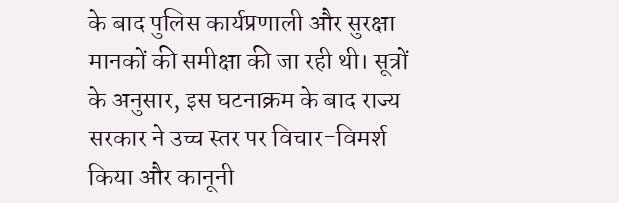के बाद पुलिस कार्यप्रणाली और सुरक्षा मानकों की समीक्षा की जा रही थी। सूत्रों के अनुसार, इस घटनाक्रम के बाद राज्य सरकार ने उच्च स्तर पर विचार-विमर्श किया और कानूनी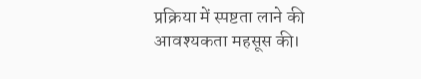प्रक्रिया में स्पष्टता लाने की आवश्यकता महसूस की।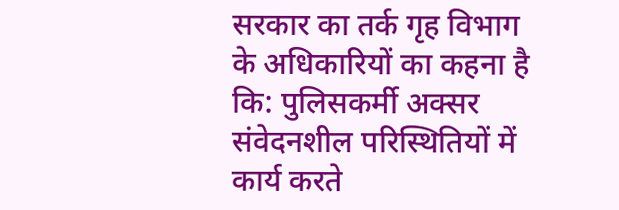सरकार का तर्क गृह विभाग के अधिकारियों का कहना है कि: पुलिसकर्मी अक्सर संवेदनशील परिस्थितियों में कार्य करते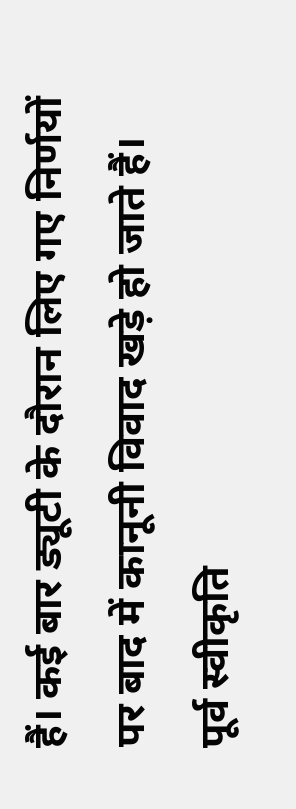हैं। कई बार ड्यूटी के दौरान लिए गए निर्णयों पर बाद में कानूनी विवाद खड़े हो जाते हैं। पूर्व स्वीकृति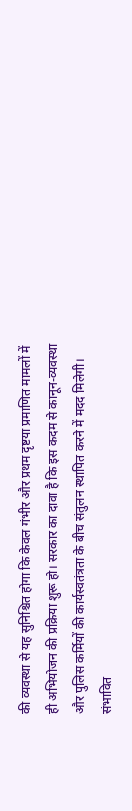की व्यवस्था से यह सुनिश्चित होगा कि केवल गंभीर और प्रथम दृष्टया प्रमाणित मामलों में ही अभियोजन की प्रक्रिया शुरू हो। सरकार का दावा है कि इस कदम से कानून-व्यवस्था और पुलिस कर्मियों की कार्यस्वतंत्रता के बीच संतुलन स्थापित करने में मदद मिलेगी। संभावित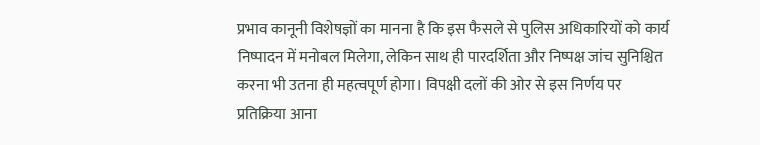प्रभाव कानूनी विशेषज्ञों का मानना है कि इस फैसले से पुलिस अधिकारियों को कार्य निष्पादन में मनोबल मिलेगा, लेकिन साथ ही पारदर्शिता और निष्पक्ष जांच सुनिश्चित करना भी उतना ही महत्वपूर्ण होगा। विपक्षी दलों की ओर से इस निर्णय पर प्रतिक्रिया आना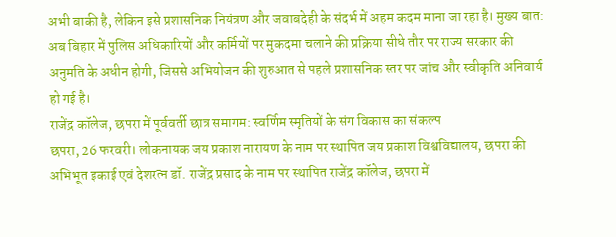अभी बाकी है, लेकिन इसे प्रशासनिक नियंत्रण और जवाबदेही के संदर्भ में अहम कदम माना जा रहा है। मुख्य बात: अब बिहार में पुलिस अधिकारियों और कर्मियों पर मुकदमा चलाने की प्रक्रिया सीधे तौर पर राज्य सरकार की अनुमति के अधीन होगी, जिससे अभियोजन की शुरुआत से पहले प्रशासनिक स्तर पर जांच और स्वीकृति अनिवार्य हो गई है।
राजेंद्र कॉलेज, छपरा में पूर्ववर्ती छात्र समागम: स्वर्णिम स्मृतियों के संग विकास का संकल्प
छपरा, 26 फरवरी। लोकनायक जय प्रकाश नारायण के नाम पर स्थापित जय प्रकाश विश्वविद्यालय, छपरा की अभिभूत इकाई एवं देशरत्न डॉ. राजेंद्र प्रसाद के नाम पर स्थापित राजेंद्र कॉलेज, छपरा में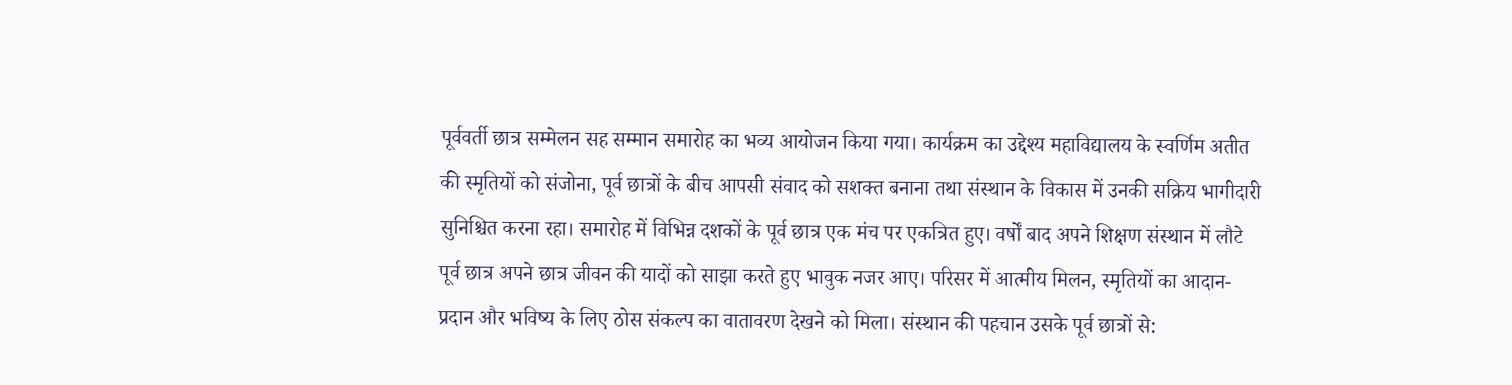पूर्ववर्ती छात्र सम्मेलन सह सम्मान समारोह का भव्य आयोजन किया गया। कार्यक्रम का उद्देश्य महाविद्यालय के स्वर्णिम अतीत की स्मृतियों को संजोना, पूर्व छात्रों के बीच आपसी संवाद को सशक्त बनाना तथा संस्थान के विकास में उनकी सक्रिय भागीदारी सुनिश्चित करना रहा। समारोह में विभिन्न दशकों के पूर्व छात्र एक मंच पर एकत्रित हुए। वर्षों बाद अपने शिक्षण संस्थान में लौटे पूर्व छात्र अपने छात्र जीवन की यादों को साझा करते हुए भावुक नजर आए। परिसर में आत्मीय मिलन, स्मृतियों का आदान-प्रदान और भविष्य के लिए ठोस संकल्प का वातावरण देखने को मिला। संस्थान की पहचान उसके पूर्व छात्रों से: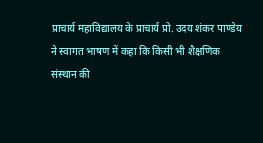प्राचार्य महाविद्यालय के प्राचार्य प्रो. उदय शंकर पाण्डेय ने स्वागत भाषण में कहा कि किसी भी शैक्षणिक संस्थान की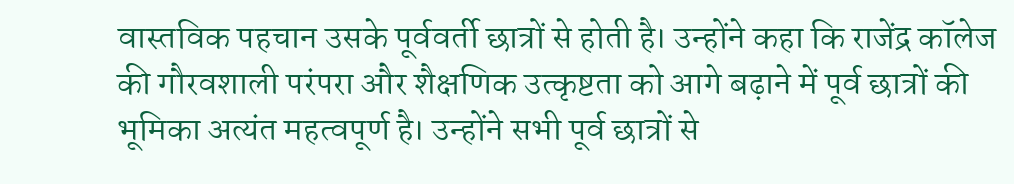वास्तविक पहचान उसके पूर्ववर्ती छात्रों से होती है। उन्होंने कहा कि राजेंद्र कॉलेज की गौरवशाली परंपरा और शैक्षणिक उत्कृष्टता को आगे बढ़ाने में पूर्व छात्रों की भूमिका अत्यंत महत्वपूर्ण है। उन्होंने सभी पूर्व छात्रों से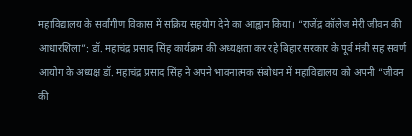महाविद्यालय के सर्वांगीण विकास में सक्रिय सहयोग देने का आह्वान किया। “राजेंद्र कॉलेज मेरी जीवन की आधारशिला”: डॉ. महाचंद्र प्रसाद सिंह कार्यक्रम की अध्यक्षता कर रहे बिहार सरकार के पूर्व मंत्री सह सवर्ण आयोग के अध्यक्ष डॉ. महाचंद्र प्रसाद सिंह ने अपने भावनात्मक संबोधन में महाविद्यालय को अपनी “जीवन की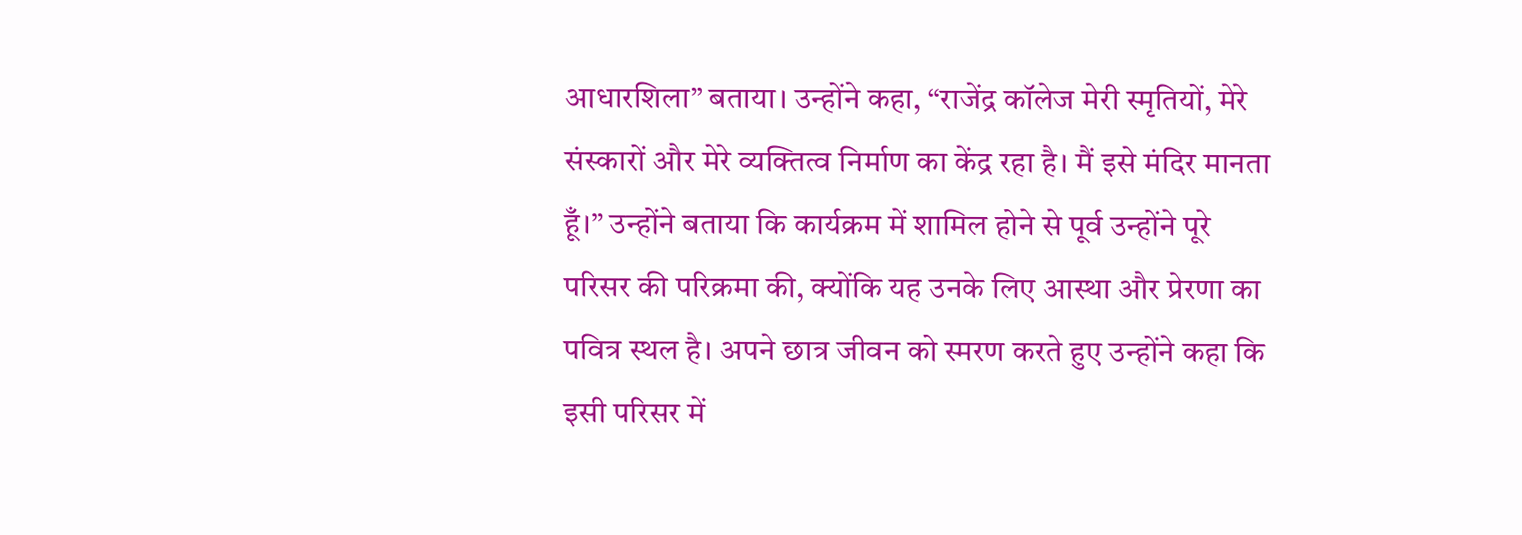आधारशिला” बताया। उन्होंने कहा, “राजेंद्र कॉलेज मेरी स्मृतियों, मेरे संस्कारों और मेरे व्यक्तित्व निर्माण का केंद्र रहा है। मैं इसे मंदिर मानता हूँ।” उन्होंने बताया कि कार्यक्रम में शामिल होने से पूर्व उन्होंने पूरे परिसर की परिक्रमा की, क्योंकि यह उनके लिए आस्था और प्रेरणा का पवित्र स्थल है। अपने छात्र जीवन को स्मरण करते हुए उन्होंने कहा कि इसी परिसर में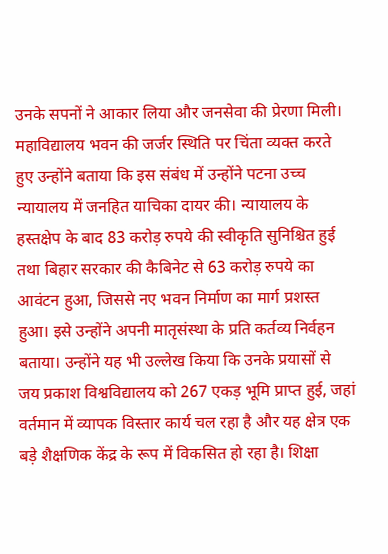उनके सपनों ने आकार लिया और जनसेवा की प्रेरणा मिली। महाविद्यालय भवन की जर्जर स्थिति पर चिंता व्यक्त करते हुए उन्होंने बताया कि इस संबंध में उन्होंने पटना उच्च न्यायालय में जनहित याचिका दायर की। न्यायालय के हस्तक्षेप के बाद 83 करोड़ रुपये की स्वीकृति सुनिश्चित हुई तथा बिहार सरकार की कैबिनेट से 63 करोड़ रुपये का आवंटन हुआ, जिससे नए भवन निर्माण का मार्ग प्रशस्त हुआ। इसे उन्होंने अपनी मातृसंस्था के प्रति कर्तव्य निर्वहन बताया। उन्होंने यह भी उल्लेख किया कि उनके प्रयासों से जय प्रकाश विश्वविद्यालय को 267 एकड़ भूमि प्राप्त हुई, जहां वर्तमान में व्यापक विस्तार कार्य चल रहा है और यह क्षेत्र एक बड़े शैक्षणिक केंद्र के रूप में विकसित हो रहा है। शिक्षा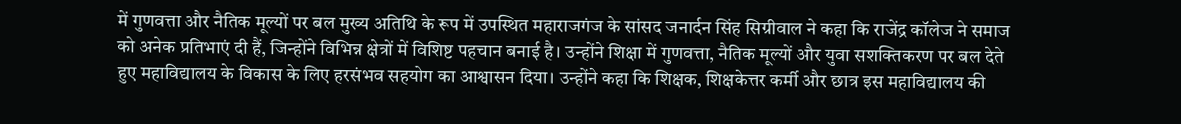में गुणवत्ता और नैतिक मूल्यों पर बल मुख्य अतिथि के रूप में उपस्थित महाराजगंज के सांसद जनार्दन सिंह सिग्रीवाल ने कहा कि राजेंद्र कॉलेज ने समाज को अनेक प्रतिभाएं दी हैं, जिन्होंने विभिन्न क्षेत्रों में विशिष्ट पहचान बनाई है। उन्होंने शिक्षा में गुणवत्ता, नैतिक मूल्यों और युवा सशक्तिकरण पर बल देते हुए महाविद्यालय के विकास के लिए हरसंभव सहयोग का आश्वासन दिया। उन्होंने कहा कि शिक्षक, शिक्षकेत्तर कर्मी और छात्र इस महाविद्यालय की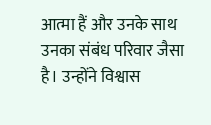आत्मा हैं और उनके साथ उनका संबंध परिवार जैसा है। उन्होंने विश्वास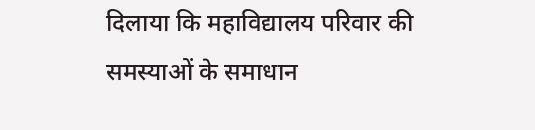दिलाया कि महाविद्यालय परिवार की समस्याओं के समाधान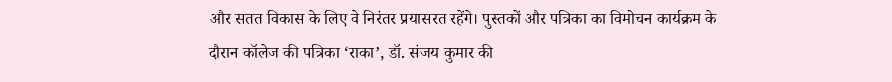और सतत विकास के लिए वे निरंतर प्रयासरत रहेंगे। पुस्तकों और पत्रिका का विमोचन कार्यक्रम के दौरान कॉलेज की पत्रिका ‘राका’, डॉ. संजय कुमार की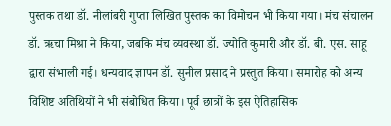पुस्तक तथा डॉ. नीलांबरी गुप्ता लिखित पुस्तक का विमोचन भी किया गया। मंच संचालन डॉ. ऋचा मिश्रा ने किया, जबकि मंच व्यवस्था डॉ. ज्योति कुमारी और डॉ. बी. एस. साहू द्वारा संभाली गई। धन्यवाद ज्ञापन डॉ. सुनील प्रसाद ने प्रस्तुत किया। समारोह को अन्य विशिष्ट अतिथियों ने भी संबोधित किया। पूर्व छात्रों के इस ऐतिहासिक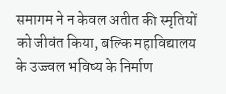समागम ने न केवल अतीत की स्मृतियों को जीवंत किया, बल्कि महाविद्यालय के उज्ज्वल भविष्य के निर्माण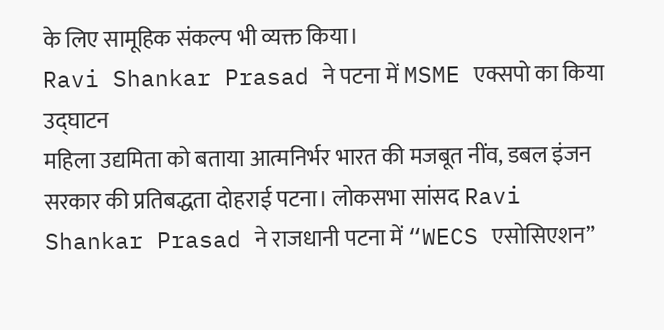के लिए सामूहिक संकल्प भी व्यक्त किया।
Ravi Shankar Prasad ने पटना में MSME एक्सपो का किया उद्घाटन
महिला उद्यमिता को बताया आत्मनिर्भर भारत की मजबूत नींव, डबल इंजन सरकार की प्रतिबद्धता दोहराई पटना। लोकसभा सांसद Ravi Shankar Prasad ने राजधानी पटना में “WECS एसोसिएशन”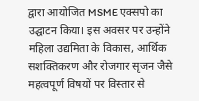द्वारा आयोजित MSME एक्सपो का उद्घाटन किया। इस अवसर पर उन्होंने महिला उद्यमिता के विकास, आर्थिक सशक्तिकरण और रोजगार सृजन जैसे महत्वपूर्ण विषयों पर विस्तार से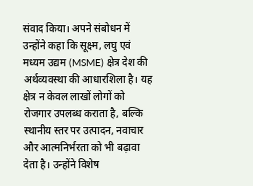संवाद किया। अपने संबोधन में उन्होंने कहा कि सूक्ष्म, लघु एवं मध्यम उद्यम (MSME) क्षेत्र देश की अर्थव्यवस्था की आधारशिला है। यह क्षेत्र न केवल लाखों लोगों को रोजगार उपलब्ध कराता है, बल्कि स्थानीय स्तर पर उत्पादन, नवाचार और आत्मनिर्भरता को भी बढ़ावा देता है। उन्होंने विशेष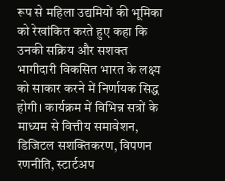रूप से महिला उद्यमियों की भूमिका को रेखांकित करते हुए कहा कि उनकी सक्रिय और सशक्त भागीदारी विकसित भारत के लक्ष्य को साकार करने में निर्णायक सिद्ध होगी। कार्यक्रम में विभिन्न सत्रों के माध्यम से वित्तीय समावेशन, डिजिटल सशक्तिकरण, विपणन रणनीति, स्टार्टअप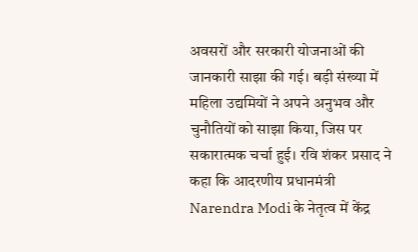अवसरों और सरकारी योजनाओं की जानकारी साझा की गई। बड़ी संख्या में महिला उद्यमियों ने अपने अनुभव और चुनौतियों को साझा किया, जिस पर सकारात्मक चर्चा हुई। रवि शंकर प्रसाद ने कहा कि आदरणीय प्रधानमंत्री Narendra Modi के नेतृत्व में केंद्र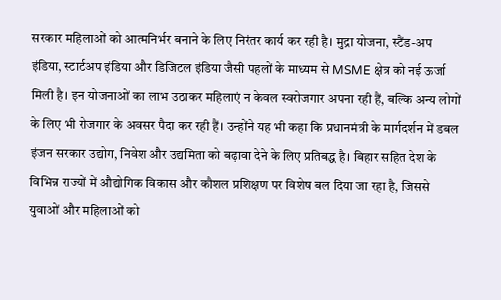सरकार महिलाओं को आत्मनिर्भर बनाने के लिए निरंतर कार्य कर रही है। मुद्रा योजना, स्टैंड-अप इंडिया, स्टार्टअप इंडिया और डिजिटल इंडिया जैसी पहलों के माध्यम से MSME क्षेत्र को नई ऊर्जा मिली है। इन योजनाओं का लाभ उठाकर महिलाएं न केवल स्वरोजगार अपना रही हैं, बल्कि अन्य लोगों के लिए भी रोजगार के अवसर पैदा कर रही हैं। उन्होंने यह भी कहा कि प्रधानमंत्री के मार्गदर्शन में डबल इंजन सरकार उद्योग, निवेश और उद्यमिता को बढ़ावा देने के लिए प्रतिबद्ध है। बिहार सहित देश के विभिन्न राज्यों में औद्योगिक विकास और कौशल प्रशिक्षण पर विशेष बल दिया जा रहा है, जिससे युवाओं और महिलाओं को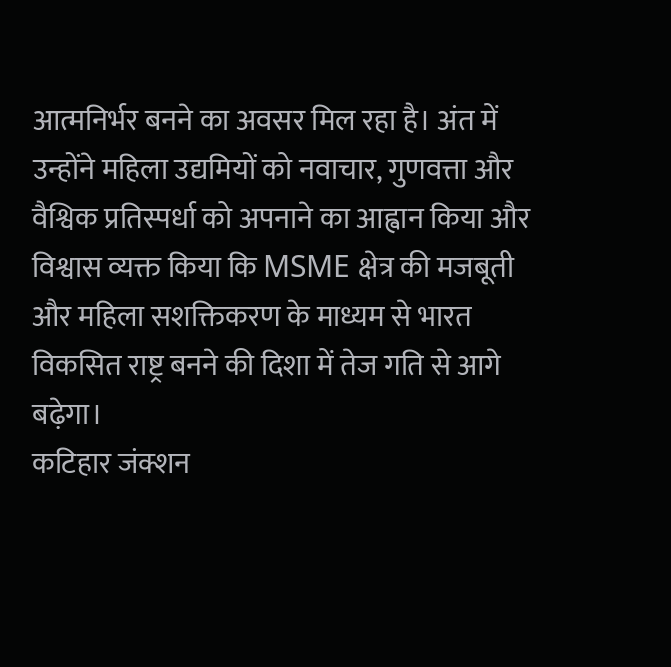आत्मनिर्भर बनने का अवसर मिल रहा है। अंत में उन्होंने महिला उद्यमियों को नवाचार, गुणवत्ता और वैश्विक प्रतिस्पर्धा को अपनाने का आह्वान किया और विश्वास व्यक्त किया कि MSME क्षेत्र की मजबूती और महिला सशक्तिकरण के माध्यम से भारत विकसित राष्ट्र बनने की दिशा में तेज गति से आगे बढ़ेगा।
कटिहार जंक्शन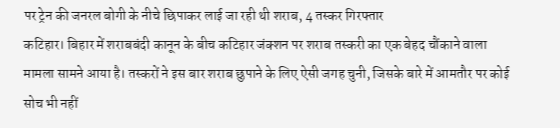पर ट्रेन की जनरल बोगी के नीचे छिपाकर लाई जा रही थी शराब, 4 तस्कर गिरफ्तार
कटिहार। बिहार में शराबबंदी कानून के बीच कटिहार जंक्शन पर शराब तस्करी का एक बेहद चौंकाने वाला मामला सामने आया है। तस्करों ने इस बार शराब छुपाने के लिए ऐसी जगह चुनी, जिसके बारे में आमतौर पर कोई सोच भी नहीं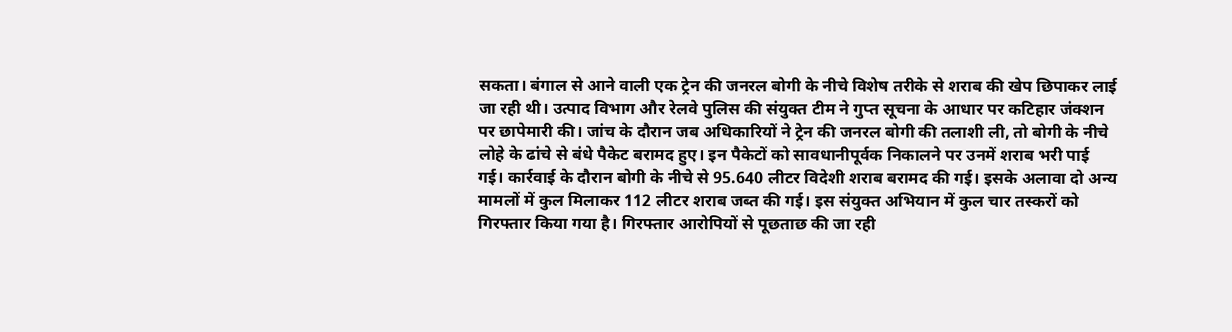सकता। बंगाल से आने वाली एक ट्रेन की जनरल बोगी के नीचे विशेष तरीके से शराब की खेप छिपाकर लाई जा रही थी। उत्पाद विभाग और रेलवे पुलिस की संयुक्त टीम ने गुप्त सूचना के आधार पर कटिहार जंक्शन पर छापेमारी की। जांच के दौरान जब अधिकारियों ने ट्रेन की जनरल बोगी की तलाशी ली, तो बोगी के नीचे लोहे के ढांचे से बंधे पैकेट बरामद हुए। इन पैकेटों को सावधानीपूर्वक निकालने पर उनमें शराब भरी पाई गई। कार्रवाई के दौरान बोगी के नीचे से 95.640 लीटर विदेशी शराब बरामद की गई। इसके अलावा दो अन्य मामलों में कुल मिलाकर 112 लीटर शराब जब्त की गई। इस संयुक्त अभियान में कुल चार तस्करों को गिरफ्तार किया गया है। गिरफ्तार आरोपियों से पूछताछ की जा रही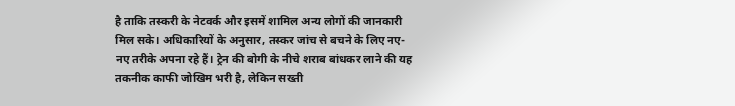है ताकि तस्करी के नेटवर्क और इसमें शामिल अन्य लोगों की जानकारी मिल सके। अधिकारियों के अनुसार, तस्कर जांच से बचने के लिए नए-नए तरीके अपना रहे हैं। ट्रेन की बोगी के नीचे शराब बांधकर लाने की यह तकनीक काफी जोखिम भरी है, लेकिन सख्ती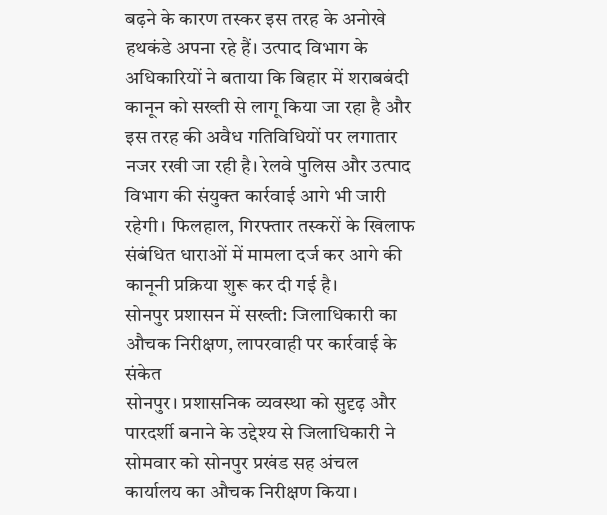बढ़ने के कारण तस्कर इस तरह के अनोखे हथकंडे अपना रहे हैं। उत्पाद विभाग के अधिकारियों ने बताया कि बिहार में शराबबंदी कानून को सख्ती से लागू किया जा रहा है और इस तरह की अवैध गतिविधियों पर लगातार नजर रखी जा रही है। रेलवे पुलिस और उत्पाद विभाग की संयुक्त कार्रवाई आगे भी जारी रहेगी। फिलहाल, गिरफ्तार तस्करों के खिलाफ संबंधित धाराओं में मामला दर्ज कर आगे की कानूनी प्रक्रिया शुरू कर दी गई है।
सोनपुर प्रशासन में सख्ती: जिलाधिकारी का औचक निरीक्षण, लापरवाही पर कार्रवाई के संकेत
सोनपुर। प्रशासनिक व्यवस्था को सुदृढ़ और पारदर्शी बनाने के उद्देश्य से जिलाधिकारी ने सोमवार को सोनपुर प्रखंड सह अंचल कार्यालय का औचक निरीक्षण किया।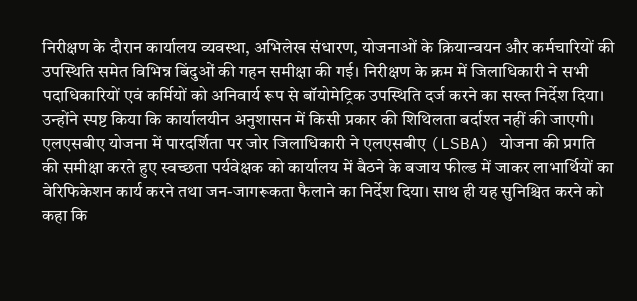निरीक्षण के दौरान कार्यालय व्यवस्था, अभिलेख संधारण, योजनाओं के क्रियान्वयन और कर्मचारियों की उपस्थिति समेत विभिन्न बिंदुओं की गहन समीक्षा की गई। निरीक्षण के क्रम में जिलाधिकारी ने सभी पदाधिकारियों एवं कर्मियों को अनिवार्य रूप से बॉयोमेट्रिक उपस्थिति दर्ज करने का सख्त निर्देश दिया। उन्होंने स्पष्ट किया कि कार्यालयीन अनुशासन में किसी प्रकार की शिथिलता बर्दाश्त नहीं की जाएगी। एलएसबीए योजना में पारदर्शिता पर जोर जिलाधिकारी ने एलएसबीए (LSBA) योजना की प्रगति की समीक्षा करते हुए स्वच्छता पर्यवेक्षक को कार्यालय में बैठने के बजाय फील्ड में जाकर लाभार्थियों का वेरिफिकेशन कार्य करने तथा जन-जागरूकता फैलाने का निर्देश दिया। साथ ही यह सुनिश्चित करने को कहा कि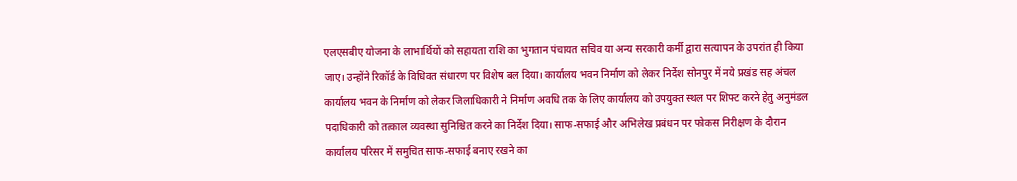एलएसबीए योजना के लाभार्थियों को सहायता राशि का भुगतान पंचायत सचिव या अन्य सरकारी कर्मी द्वारा सत्यापन के उपरांत ही किया जाए। उन्होंने रिकॉर्ड के विधिवत संधारण पर विशेष बल दिया। कार्यालय भवन निर्माण को लेकर निर्देश सोनपुर में नये प्रखंड सह अंचल कार्यालय भवन के निर्माण को लेकर जिलाधिकारी ने निर्माण अवधि तक के लिए कार्यालय को उपयुक्त स्थल पर शिफ्ट करने हेतु अनुमंडल पदाधिकारी को तत्काल व्यवस्था सुनिश्चित करने का निर्देश दिया। साफ-सफाई और अभिलेख प्रबंधन पर फोकस निरीक्षण के दौरान कार्यालय परिसर में समुचित साफ-सफाई बनाए रखने का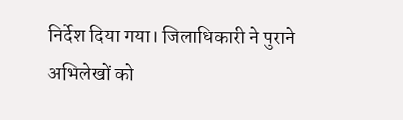निर्देश दिया गया। जिलाधिकारी ने पुराने अभिलेखों को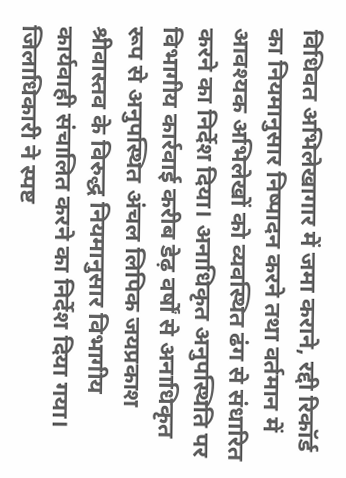विधिवत अभिलेखागार में जमा कराने, रद्दी रिकॉर्ड का नियमानुसार निष्पादन करने तथा वर्तमान में आवश्यक अभिलेखों को व्यवस्थित ढंग से संधारित करने का निर्देश दिया। अनाधिकृत अनुपस्थिति पर विभागीय कार्रवाई करीब डेढ़ वर्षों से अनाधिकृत रूप से अनुपस्थित अंचल लिपिक जयप्रकाश श्रीवास्तव के विरुद्ध नियमानुसार विभागीय कार्यवाही संचालित करने का निर्देश दिया गया। जिलाधिकारी ने स्पष्ट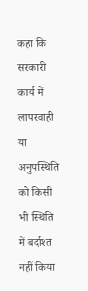कहा कि सरकारी कार्य में लापरवाही या अनुपस्थिति को किसी भी स्थिति में बर्दाश्त नहीं किया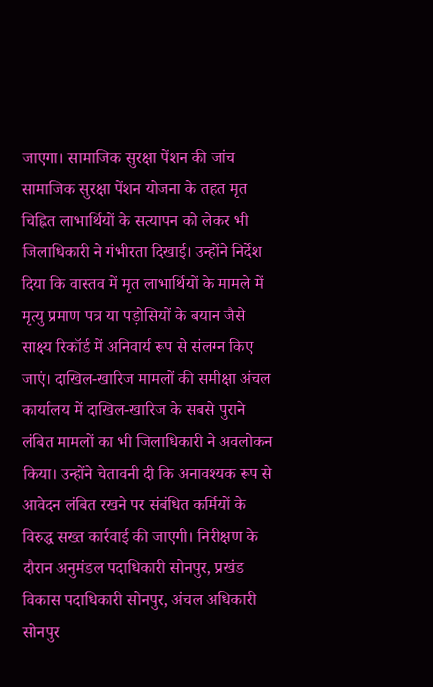जाएगा। सामाजिक सुरक्षा पेंशन की जांच सामाजिक सुरक्षा पेंशन योजना के तहत मृत चिह्नित लाभार्थियों के सत्यापन को लेकर भी जिलाधिकारी ने गंभीरता दिखाई। उन्होंने निर्देश दिया कि वास्तव में मृत लाभार्थियों के मामले में मृत्यु प्रमाण पत्र या पड़ोसियों के बयान जैसे साक्ष्य रिकॉर्ड में अनिवार्य रूप से संलग्न किए जाएं। दाखिल-खारिज मामलों की समीक्षा अंचल कार्यालय में दाखिल-खारिज के सबसे पुराने लंबित मामलों का भी जिलाधिकारी ने अवलोकन किया। उन्होंने चेतावनी दी कि अनावश्यक रूप से आवेदन लंबित रखने पर संबंधित कर्मियों के विरुद्ध सख्त कार्रवाई की जाएगी। निरीक्षण के दौरान अनुमंडल पदाधिकारी सोनपुर, प्रखंड विकास पदाधिकारी सोनपुर, अंचल अधिकारी सोनपुर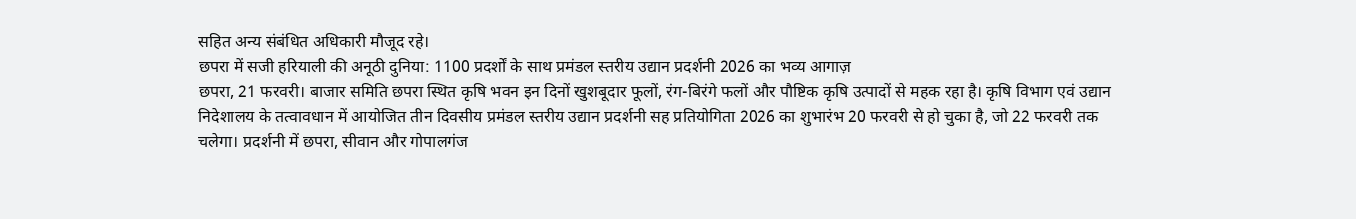सहित अन्य संबंधित अधिकारी मौजूद रहे।
छपरा में सजी हरियाली की अनूठी दुनिया: 1100 प्रदर्शों के साथ प्रमंडल स्तरीय उद्यान प्रदर्शनी 2026 का भव्य आगाज़
छपरा, 21 फरवरी। बाजार समिति छपरा स्थित कृषि भवन इन दिनों खुशबूदार फूलों, रंग-बिरंगे फलों और पौष्टिक कृषि उत्पादों से महक रहा है। कृषि विभाग एवं उद्यान निदेशालय के तत्वावधान में आयोजित तीन दिवसीय प्रमंडल स्तरीय उद्यान प्रदर्शनी सह प्रतियोगिता 2026 का शुभारंभ 20 फरवरी से हो चुका है, जो 22 फरवरी तक चलेगा। प्रदर्शनी में छपरा, सीवान और गोपालगंज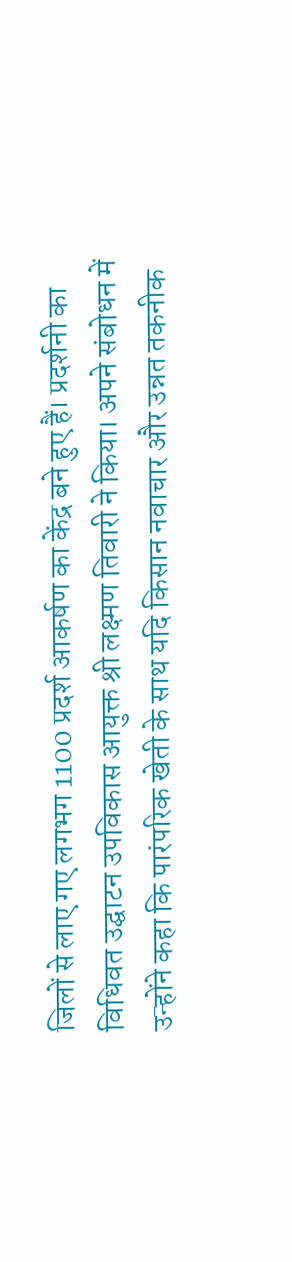जिलों से लाए गए लगभग 1100 प्रदर्श आकर्षण का केंद्र बने हुए हैं। प्रदर्शनी का विधिवत उद्घाटन उपविकास आयुक्त श्री लक्ष्मण तिवारी ने किया। अपने संबोधन में उन्होंने कहा कि पारंपरिक खेती के साथ यदि किसान नवाचार और उन्नत तकनीक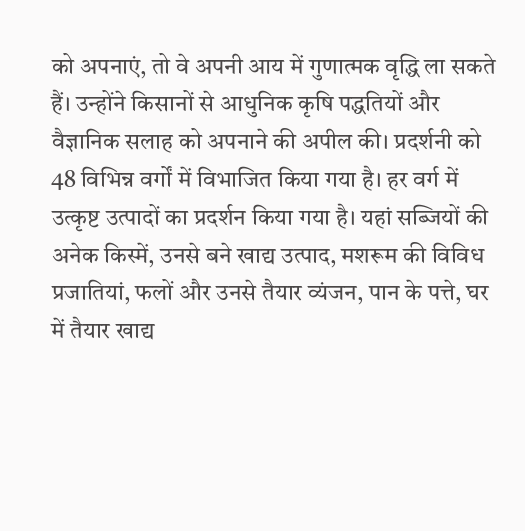को अपनाएं, तो वे अपनी आय में गुणात्मक वृद्धि ला सकते हैं। उन्होंने किसानों से आधुनिक कृषि पद्धतियों और वैज्ञानिक सलाह को अपनाने की अपील की। प्रदर्शनी को 48 विभिन्न वर्गों में विभाजित किया गया है। हर वर्ग में उत्कृष्ट उत्पादों का प्रदर्शन किया गया है। यहां सब्जियों की अनेक किस्में, उनसे बने खाद्य उत्पाद, मशरूम की विविध प्रजातियां, फलों और उनसे तैयार व्यंजन, पान के पत्ते, घर में तैयार खाद्य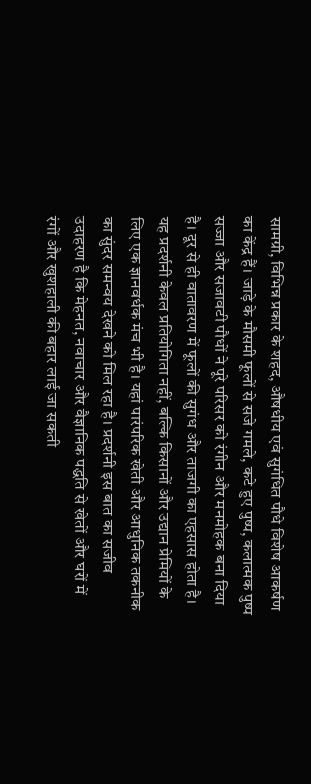सामग्री, विभिन्न प्रकार के शहद, औषधीय एवं सुगंधित पौधे विशेष आकर्षण का केंद्र हैं। जाड़े के मौसमी फूलों से सजे गमले, कटे हुए पुष्प, कलात्मक पुष्प सज्जा और सजावटी पौधों ने पूरे परिसर को रंगीन और मनमोहक बना दिया है। दूर से ही वातावरण में फूलों की सुगंध और ताजगी का एहसास होता है। यह प्रदर्शनी केवल प्रतियोगिता नहीं, बल्कि किसानों और उद्यान प्रेमियों के लिए एक ज्ञानवर्धक मंच भी है। यहां पारंपरिक खेती और आधुनिक तकनीक का सुंदर समन्वय देखने को मिल रहा है। प्रदर्शनी इस बात का सजीव उदाहरण है कि मेहनत, नवाचार और वैज्ञानिक पद्धति से खेतों और घरों में रंगों और खुशहाली की बहार लाई जा सकती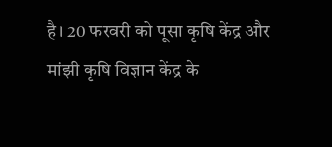है। 20 फरवरी को पूसा कृषि केंद्र और मांझी कृषि विज्ञान केंद्र के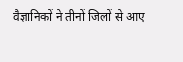वैज्ञानिकों ने तीनों जिलों से आए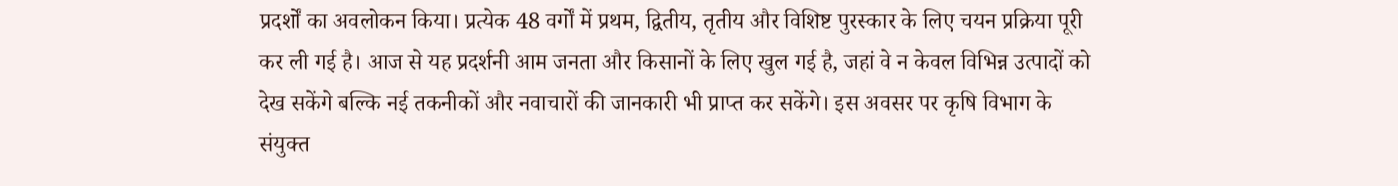प्रदर्शों का अवलोकन किया। प्रत्येक 48 वर्गों में प्रथम, द्वितीय, तृतीय और विशिष्ट पुरस्कार के लिए चयन प्रक्रिया पूरी कर ली गई है। आज से यह प्रदर्शनी आम जनता और किसानों के लिए खुल गई है, जहां वे न केवल विभिन्न उत्पादों को देख सकेंगे बल्कि नई तकनीकों और नवाचारों की जानकारी भी प्राप्त कर सकेंगे। इस अवसर पर कृषि विभाग के संयुक्त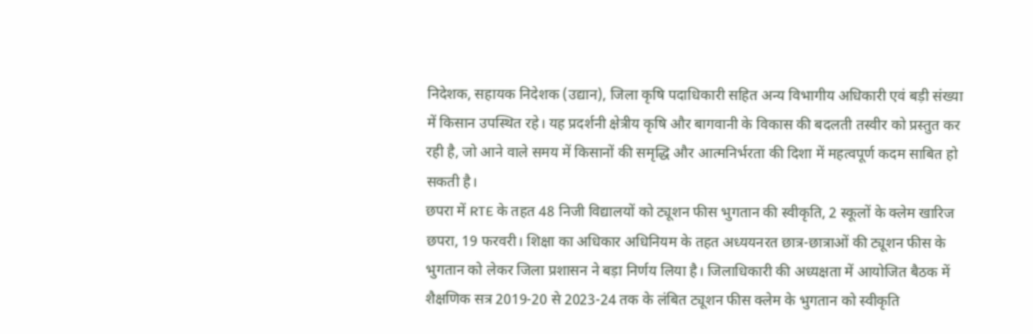निदेशक, सहायक निदेशक (उद्यान), जिला कृषि पदाधिकारी सहित अन्य विभागीय अधिकारी एवं बड़ी संख्या में किसान उपस्थित रहे। यह प्रदर्शनी क्षेत्रीय कृषि और बागवानी के विकास की बदलती तस्वीर को प्रस्तुत कर रही है, जो आने वाले समय में किसानों की समृद्धि और आत्मनिर्भरता की दिशा में महत्वपूर्ण कदम साबित हो सकती है।
छपरा में RTE के तहत 48 निजी विद्यालयों को ट्यूशन फीस भुगतान की स्वीकृति, 2 स्कूलों के क्लेम खारिज
छपरा, 19 फरवरी। शिक्षा का अधिकार अधिनियम के तहत अध्ययनरत छात्र-छात्राओं की ट्यूशन फीस के भुगतान को लेकर जिला प्रशासन ने बड़ा निर्णय लिया है। जिलाधिकारी की अध्यक्षता में आयोजित बैठक में शैक्षणिक सत्र 2019-20 से 2023-24 तक के लंबित ट्यूशन फीस क्लेम के भुगतान को स्वीकृति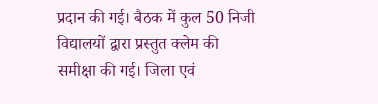प्रदान की गई। बैठक में कुल 50 निजी विद्यालयों द्वारा प्रस्तुत क्लेम की समीक्षा की गई। जिला एवं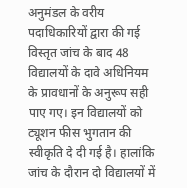अनुमंडल के वरीय पदाधिकारियों द्वारा की गई विस्तृत जांच के बाद 48 विद्यालयों के दावे अधिनियम के प्रावधानों के अनुरूप सही पाए गए। इन विद्यालयों को ट्यूशन फीस भुगतान की स्वीकृति दे दी गई है। हालांकि जांच के दौरान दो विद्यालयों में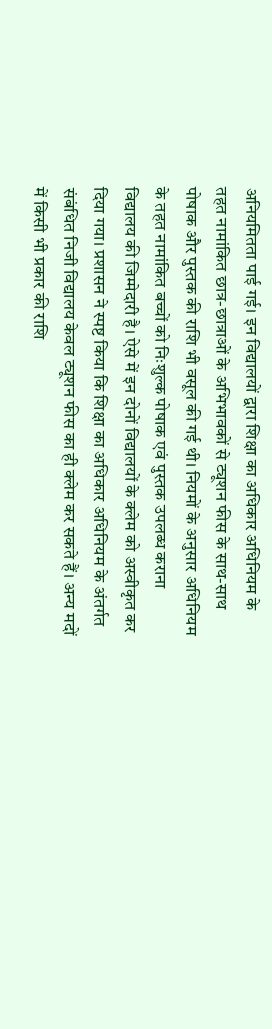अनियमितता पाई गई। इन विद्यालयों द्वारा शिक्षा का अधिकार अधिनियम के तहत नामांकित छात्र-छात्राओं के अभिभावकों से ट्यूशन फीस के साथ-साथ पोषाक और पुस्तक की राशि भी वसूल की गई थी। नियमों के अनुसार अधिनियम के तहत नामांकित बच्चों को निःशुल्क पोषाक एवं पुस्तक उपलब्ध कराना विद्यालय की जिम्मेदारी है। ऐसे में इन दोनों विद्यालयों के क्लेम को अस्वीकृत कर दिया गया। प्रशासन ने स्पष्ट किया कि शिक्षा का अधिकार अधिनियम के अंतर्गत संबंधित निजी विद्यालय केवल ट्यूशन फीस का ही क्लेम कर सकते हैं। अन्य मदों में किसी भी प्रकार की राशि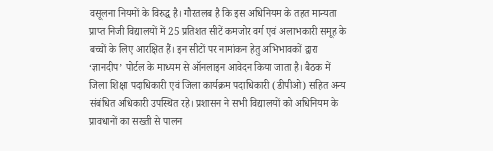वसूलना नियमों के विरुद्ध है। गौरतलब है कि इस अधिनियम के तहत मान्यता प्राप्त निजी विद्यालयों में 25 प्रतिशत सीटें कमजोर वर्ग एवं अलाभकारी समूह के बच्चों के लिए आरक्षित हैं। इन सीटों पर नामांकन हेतु अभिभावकों द्वारा ‘ज्ञानदीप’ पोर्टल के माध्यम से ऑनलाइन आवेदन किया जाता है। बैठक में जिला शिक्षा पदाधिकारी एवं जिला कार्यक्रम पदाधिकारी (डीपीओ) सहित अन्य संबंधित अधिकारी उपस्थित रहे। प्रशासन ने सभी विद्यालयों को अधिनियम के प्रावधानों का सख्ती से पालन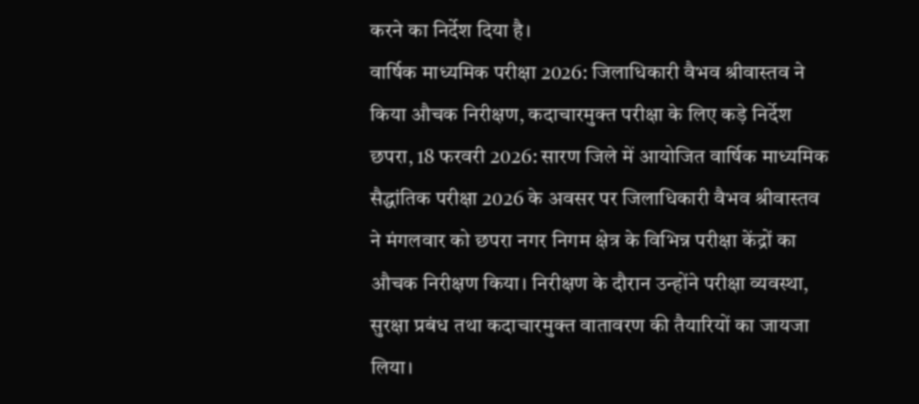करने का निर्देश दिया है।
वार्षिक माध्यमिक परीक्षा 2026: जिलाधिकारी वैभव श्रीवास्तव ने किया औचक निरीक्षण, कदाचारमुक्त परीक्षा के लिए कड़े निर्देश
छपरा, 18 फरवरी 2026: सारण जिले में आयोजित वार्षिक माध्यमिक सैद्धांतिक परीक्षा 2026 के अवसर पर जिलाधिकारी वैभव श्रीवास्तव ने मंगलवार को छपरा नगर निगम क्षेत्र के विभिन्न परीक्षा केंद्रों का औचक निरीक्षण किया। निरीक्षण के दौरान उन्होंने परीक्षा व्यवस्था, सुरक्षा प्रबंध तथा कदाचारमुक्त वातावरण की तैयारियों का जायजा लिया।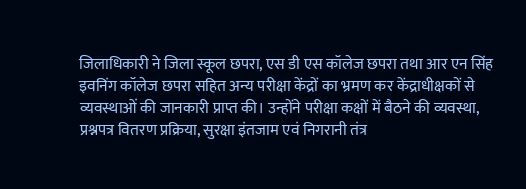जिलाधिकारी ने जिला स्कूल छपरा, एस डी एस कॉलेज छपरा तथा आर एन सिंह इवनिंग कॉलेज छपरा सहित अन्य परीक्षा केंद्रों का भ्रमण कर केंद्राधीक्षकों से व्यवस्थाओं की जानकारी प्राप्त की। उन्होंने परीक्षा कक्षों में बैठने की व्यवस्था, प्रश्नपत्र वितरण प्रक्रिया, सुरक्षा इंतजाम एवं निगरानी तंत्र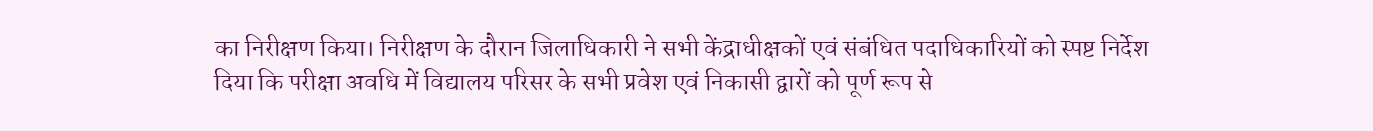का निरीक्षण किया। निरीक्षण के दौरान जिलाधिकारी ने सभी केंद्राधीक्षकों एवं संबंधित पदाधिकारियों को स्पष्ट निर्देश दिया कि परीक्षा अवधि में विद्यालय परिसर के सभी प्रवेश एवं निकासी द्वारों को पूर्ण रूप से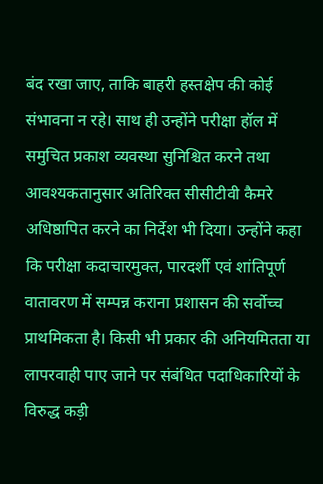बंद रखा जाए, ताकि बाहरी हस्तक्षेप की कोई संभावना न रहे। साथ ही उन्होंने परीक्षा हॉल में समुचित प्रकाश व्यवस्था सुनिश्चित करने तथा आवश्यकतानुसार अतिरिक्त सीसीटीवी कैमरे अधिष्ठापित करने का निर्देश भी दिया। उन्होंने कहा कि परीक्षा कदाचारमुक्त, पारदर्शी एवं शांतिपूर्ण वातावरण में सम्पन्न कराना प्रशासन की सर्वोच्च प्राथमिकता है। किसी भी प्रकार की अनियमितता या लापरवाही पाए जाने पर संबंधित पदाधिकारियों के विरुद्ध कड़ी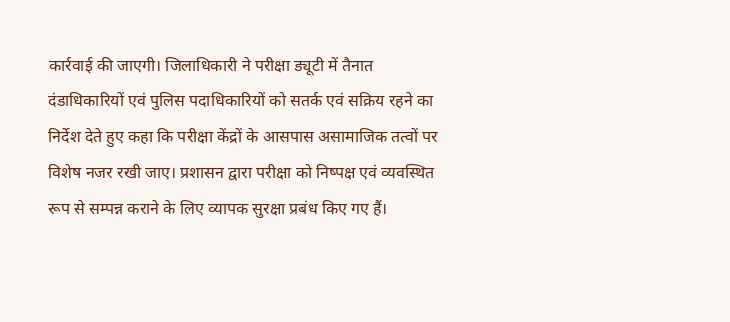कार्रवाई की जाएगी। जिलाधिकारी ने परीक्षा ड्यूटी में तैनात दंडाधिकारियों एवं पुलिस पदाधिकारियों को सतर्क एवं सक्रिय रहने का निर्देश देते हुए कहा कि परीक्षा केंद्रों के आसपास असामाजिक तत्वों पर विशेष नजर रखी जाए। प्रशासन द्वारा परीक्षा को निष्पक्ष एवं व्यवस्थित रूप से सम्पन्न कराने के लिए व्यापक सुरक्षा प्रबंध किए गए हैं।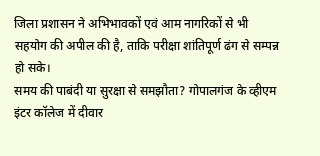जिला प्रशासन ने अभिभावकों एवं आम नागरिकों से भी सहयोग की अपील की है, ताकि परीक्षा शांतिपूर्ण ढंग से सम्पन्न हो सके।
समय की पाबंदी या सुरक्षा से समझौता? गोपालगंज के व्हीएम इंटर कॉलेज में दीवार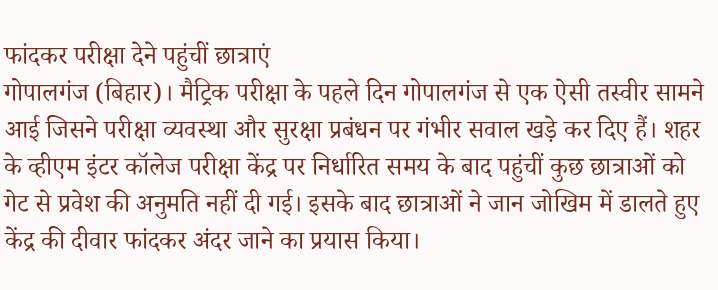फांदकर परीक्षा देने पहुंचीं छात्राएं
गोपालगंज (बिहार)। मैट्रिक परीक्षा के पहले दिन गोपालगंज से एक ऐसी तस्वीर सामने आई जिसने परीक्षा व्यवस्था और सुरक्षा प्रबंधन पर गंभीर सवाल खड़े कर दिए हैं। शहर के व्हीएम इंटर कॉलेज परीक्षा केंद्र पर निर्धारित समय के बाद पहुंचीं कुछ छात्राओं को गेट से प्रवेश की अनुमति नहीं दी गई। इसके बाद छात्राओं ने जान जोखिम में डालते हुए केंद्र की दीवार फांदकर अंदर जाने का प्रयास किया।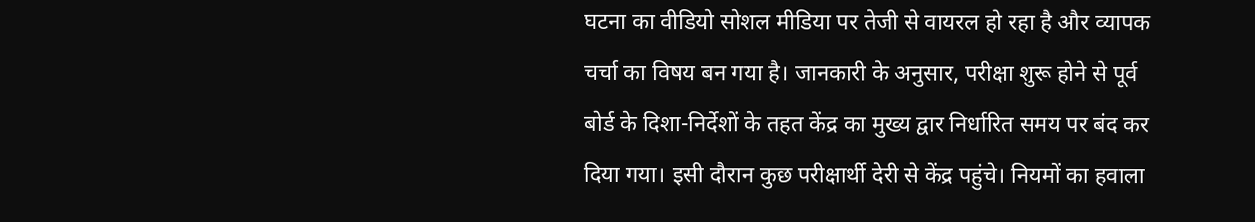घटना का वीडियो सोशल मीडिया पर तेजी से वायरल हो रहा है और व्यापक चर्चा का विषय बन गया है। जानकारी के अनुसार, परीक्षा शुरू होने से पूर्व बोर्ड के दिशा-निर्देशों के तहत केंद्र का मुख्य द्वार निर्धारित समय पर बंद कर दिया गया। इसी दौरान कुछ परीक्षार्थी देरी से केंद्र पहुंचे। नियमों का हवाला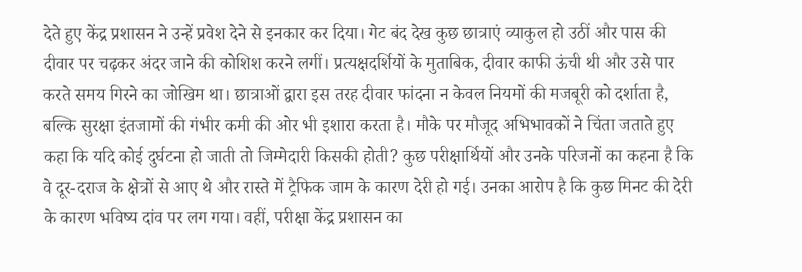देते हुए केंद्र प्रशासन ने उन्हें प्रवेश देने से इनकार कर दिया। गेट बंद देख कुछ छात्राएं व्याकुल हो उठीं और पास की दीवार पर चढ़कर अंदर जाने की कोशिश करने लगीं। प्रत्यक्षदर्शियों के मुताबिक, दीवार काफी ऊंची थी और उसे पार करते समय गिरने का जोखिम था। छात्राओं द्वारा इस तरह दीवार फांदना न केवल नियमों की मजबूरी को दर्शाता है, बल्कि सुरक्षा इंतजामों की गंभीर कमी की ओर भी इशारा करता है। मौके पर मौजूद अभिभावकों ने चिंता जताते हुए कहा कि यदि कोई दुर्घटना हो जाती तो जिम्मेदारी किसकी होती? कुछ परीक्षार्थियों और उनके परिजनों का कहना है कि वे दूर-दराज के क्षेत्रों से आए थे और रास्ते में ट्रैफिक जाम के कारण देरी हो गई। उनका आरोप है कि कुछ मिनट की देरी के कारण भविष्य दांव पर लग गया। वहीं, परीक्षा केंद्र प्रशासन का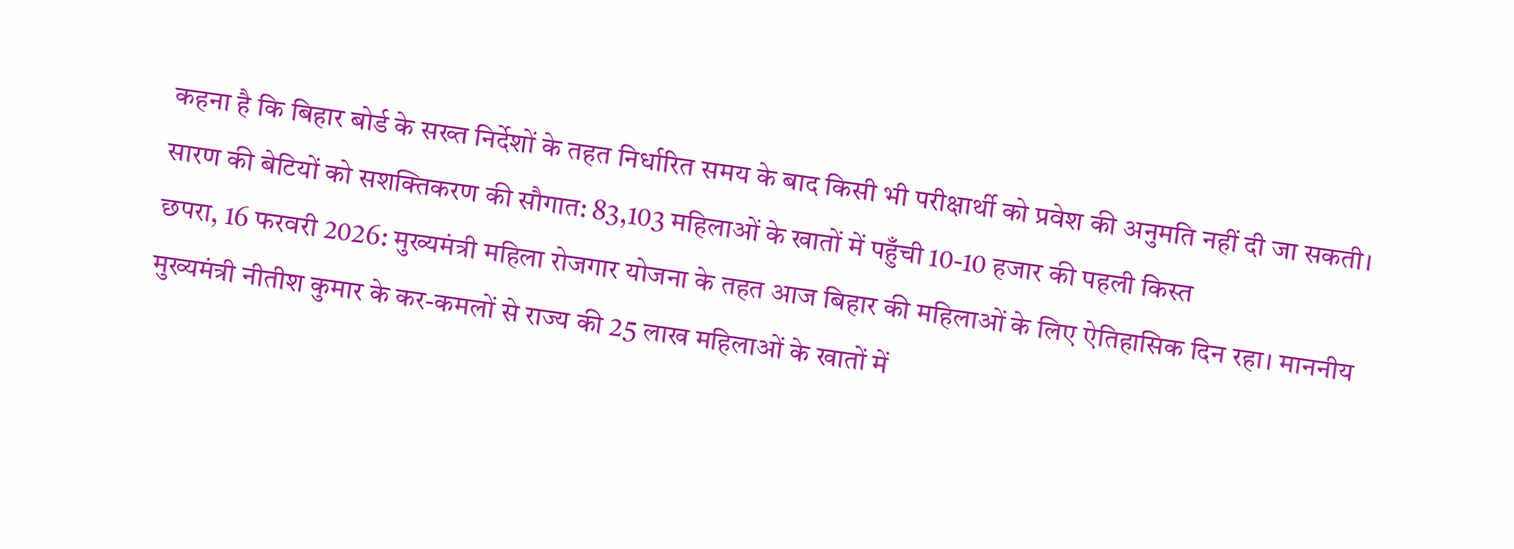कहना है कि बिहार बोर्ड के सख्त निर्देशों के तहत निर्धारित समय के बाद किसी भी परीक्षार्थी को प्रवेश की अनुमति नहीं दी जा सकती।
सारण की बेटियों को सशक्तिकरण की सौगात: 83,103 महिलाओं के खातों में पहुँची 10-10 हजार की पहली किस्त
छपरा, 16 फरवरी 2026: मुख्यमंत्री महिला रोजगार योजना के तहत आज बिहार की महिलाओं के लिए ऐतिहासिक दिन रहा। माननीय मुख्यमंत्री नीतीश कुमार के कर-कमलों से राज्य की 25 लाख महिलाओं के खातों में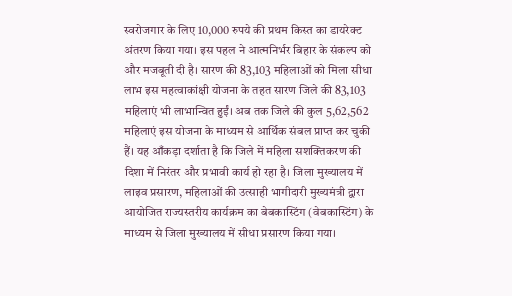स्वरोजगार के लिए 10,000 रुपये की प्रथम किस्त का डायरेक्ट अंतरण किया गया। इस पहल ने आत्मनिर्भर बिहार के संकल्प को और मजबूती दी है। सारण की 83,103 महिलाओं को मिला सीधा लाभ इस महत्वाकांक्षी योजना के तहत सारण जिले की 83,103 महिलाएं भी लाभान्वित हुईं। अब तक जिले की कुल 5,62,562 महिलाएं इस योजना के माध्यम से आर्थिक संबल प्राप्त कर चुकी हैं। यह आँकड़ा दर्शाता है कि जिले में महिला सशक्तिकरण की दिशा में निरंतर और प्रभावी कार्य हो रहा है। जिला मुख्यालय में लाइव प्रसारण, महिलाओं की उत्साही भागीदारी मुख्यमंत्री द्वारा आयोजित राज्यस्तरीय कार्यक्रम का बेबकास्टिंग (वेबकास्टिंग) के माध्यम से जिला मुख्यालय में सीधा प्रसारण किया गया।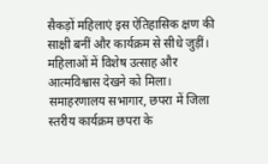सैकड़ों महिलाएं इस ऐतिहासिक क्षण की साक्षी बनीं और कार्यक्रम से सीधे जुड़ीं। महिलाओं में विशेष उत्साह और आत्मविश्वास देखने को मिला। समाहरणालय सभागार, छपरा में जिला स्तरीय कार्यक्रम छपरा के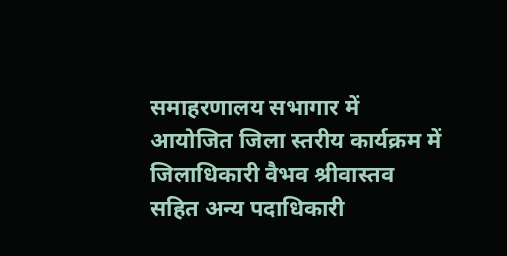समाहरणालय सभागार में आयोजित जिला स्तरीय कार्यक्रम में जिलाधिकारी वैभव श्रीवास्तव सहित अन्य पदाधिकारी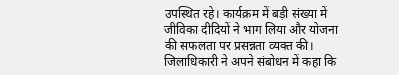उपस्थित रहे। कार्यक्रम में बड़ी संख्या में जीविका दीदियों ने भाग लिया और योजना की सफलता पर प्रसन्नता व्यक्त की। जिलाधिकारी ने अपने संबोधन में कहा कि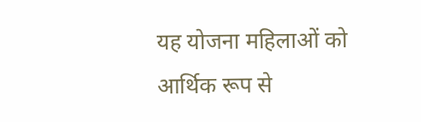यह योजना महिलाओं को आर्थिक रूप से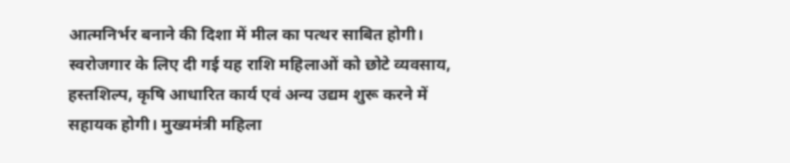आत्मनिर्भर बनाने की दिशा में मील का पत्थर साबित होगी। स्वरोजगार के लिए दी गई यह राशि महिलाओं को छोटे व्यवसाय, हस्तशिल्प, कृषि आधारित कार्य एवं अन्य उद्यम शुरू करने में सहायक होगी। मुख्यमंत्री महिला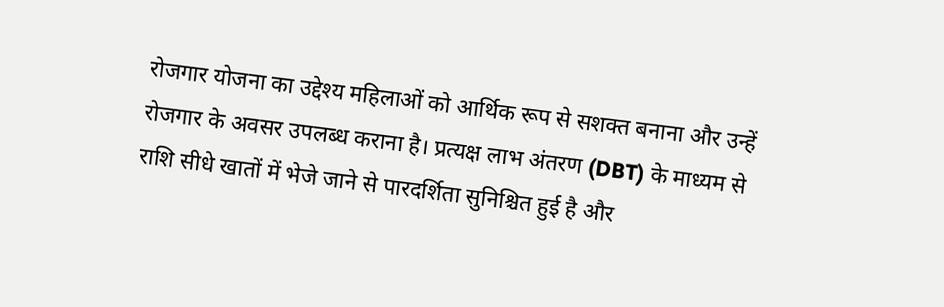रोजगार योजना का उद्देश्य महिलाओं को आर्थिक रूप से सशक्त बनाना और उन्हें रोजगार के अवसर उपलब्ध कराना है। प्रत्यक्ष लाभ अंतरण (DBT) के माध्यम से राशि सीधे खातों में भेजे जाने से पारदर्शिता सुनिश्चित हुई है और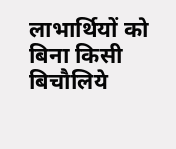लाभार्थियों को बिना किसी बिचौलिये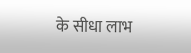के सीधा लाभ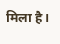मिला है।